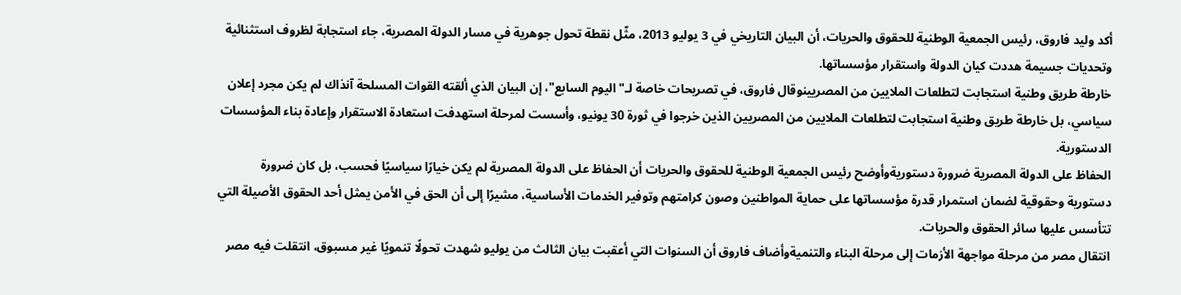أكد وليد فاروق، رئيس الجمعية الوطنية للحقوق والحريات، أن البيان التاريخي في 3 يوليو 2013، مثّل نقطة تحول جوهرية في مسار الدولة المصرية، جاء استجابة لظروف استثنائية وتحديات جسيمة هددت كيان الدولة واستقرار مؤسساتها.
خارطة طريق وطنية استجابت لتطلعات الملايين من المصريينوقال فاروق، في تصريحات خاصة لـ" اليوم السابع"، إن البيان الذي ألقته القوات المسلحة آنذاك لم يكن مجرد إعلان سياسي، بل خارطة طريق وطنية استجابت لتطلعات الملايين من المصريين الذين خرجوا في ثورة 30 يونيو، وأسست لمرحلة استهدفت استعادة الاستقرار وإعادة بناء المؤسسات الدستورية.
الحفاظ على الدولة المصرية ضرورة دستوريةوأوضح رئيس الجمعية الوطنية للحقوق والحريات أن الحفاظ على الدولة المصرية لم يكن خيارًا سياسيًا فحسب، بل كان ضرورة دستورية وحقوقية لضمان استمرار قدرة مؤسساتها على حماية المواطنين وصون كرامتهم وتوفير الخدمات الأساسية، مشيرًا إلى أن الحق في الأمن يمثل أحد الحقوق الأصيلة التي تتأسس عليها سائر الحقوق والحريات.
انتقال مصر من مرحلة مواجهة الأزمات إلى مرحلة البناء والتنميةوأضاف فاروق أن السنوات التي أعقبت بيان الثالث من يوليو شهدت تحولًا تنمويًا غير مسبوق، انتقلت فيه مصر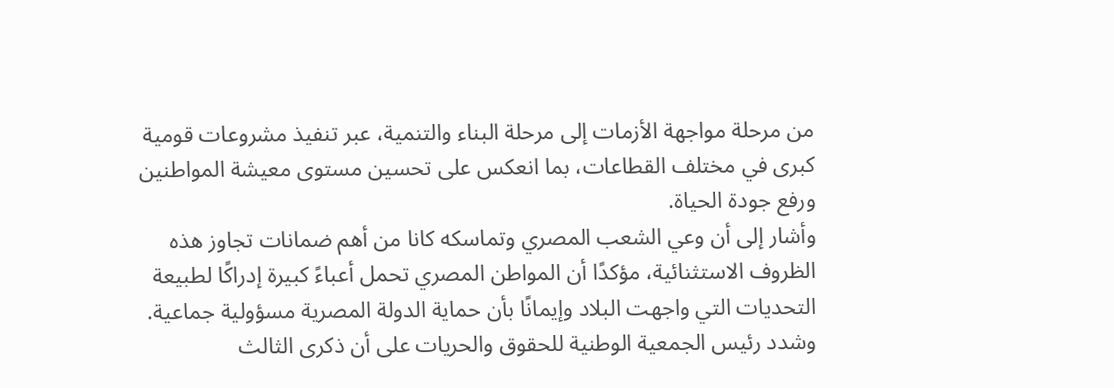من مرحلة مواجهة الأزمات إلى مرحلة البناء والتنمية، عبر تنفيذ مشروعات قومية كبرى في مختلف القطاعات، بما انعكس على تحسين مستوى معيشة المواطنين ورفع جودة الحياة.
وأشار إلى أن وعي الشعب المصري وتماسكه كانا من أهم ضمانات تجاوز هذه الظروف الاستثنائية، مؤكدًا أن المواطن المصري تحمل أعباءً كبيرة إدراكًا لطبيعة التحديات التي واجهت البلاد وإيمانًا بأن حماية الدولة المصرية مسؤولية جماعية.
وشدد رئيس الجمعية الوطنية للحقوق والحريات على أن ذكرى الثالث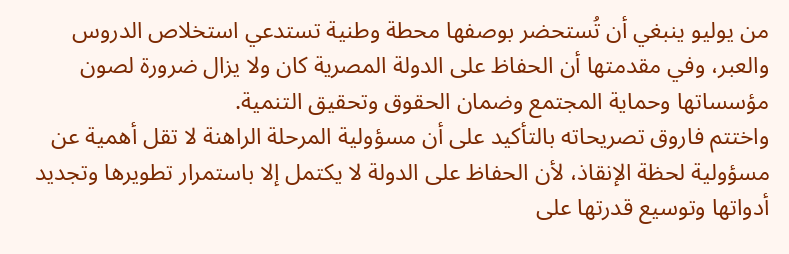من يوليو ينبغي أن تُستحضر بوصفها محطة وطنية تستدعي استخلاص الدروس والعبر، وفي مقدمتها أن الحفاظ على الدولة المصرية كان ولا يزال ضرورة لصون مؤسساتها وحماية المجتمع وضمان الحقوق وتحقيق التنمية.
واختتم فاروق تصريحاته بالتأكيد على أن مسؤولية المرحلة الراهنة لا تقل أهمية عن مسؤولية لحظة الإنقاذ، لأن الحفاظ على الدولة لا يكتمل إلا باستمرار تطويرها وتجديد أدواتها وتوسيع قدرتها على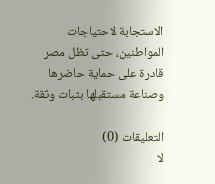الاستجابة لاحتياجات المواطنين، حتى تظل مصر قادرة على حماية حاضرها وصناعة مستقبلها بثبات وثقة.

التعليقات (0)
لا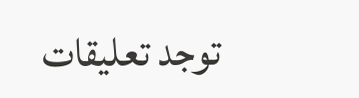توجد تعليقات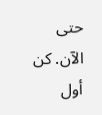حتى الآن. كن أول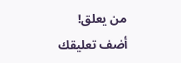من يعلق!
أضف تعليقك